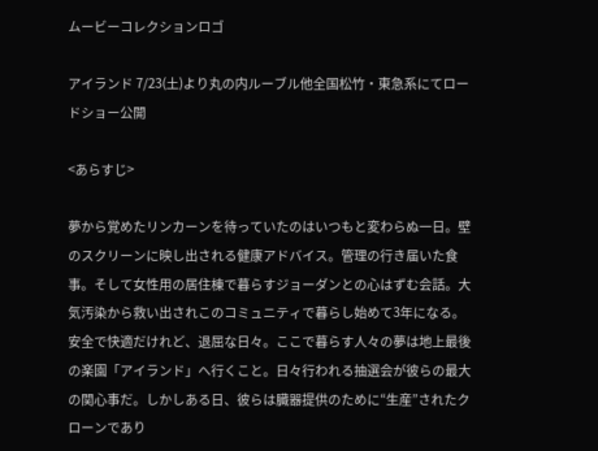ムービーコレクションロゴ

アイランド 7/23(土)より丸の内ルーブル他全国松竹・東急系にてロードショー公開

<あらすじ>

夢から覚めたリンカーンを待っていたのはいつもと変わらぬ一日。壁のスクリーンに映し出される健康アドバイス。管理の行き届いた食事。そして女性用の居住棟で暮らすジョーダンとの心はずむ会話。大気汚染から救い出されこのコミュニティで暮らし始めて3年になる。安全で快適だけれど、退屈な日々。ここで暮らす人々の夢は地上最後の楽園「アイランド」へ行くこと。日々行われる抽選会が彼らの最大の関心事だ。しかしある日、彼らは臓器提供のために“生産”されたクローンであり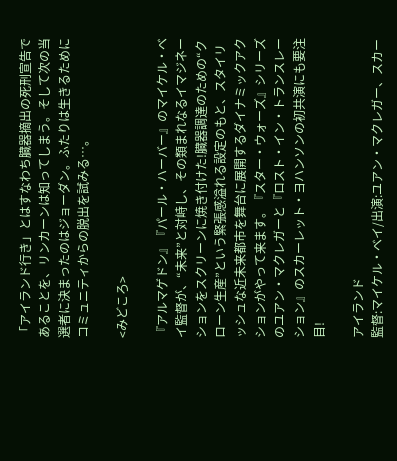「アイランド行き」とはすなわち臓器摘出の死刑宣告であることを、リンカーンは知ってしまう。そして次の当選者に決まったのはジョーダン。ふたりは生きるためにコミュニティからの脱出を試みる…。

<みどころ>

『アルマゲドン』『パール・ハーバー』のマイケル・ベイ監督が、“未来”と対峙し、その類まれなるイマジネーションをスクリーンに焼き付けた!臓器調達のための“クローン生産”という緊張感溢れる設定のもと、スタイリッシュな近未来都市を舞台に展開するダイナミックアクションがやって来ます。『スター・ウォーズ』シリーズのユアン・マクレガーと『ロスト・イン・トランスレーション』のスカーレット・ヨハンソンの初共演にも要注目!

アイランド
監督:マイケル・ベイ/出演:ユアン・マクレガー、スカー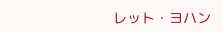レット・ヨハン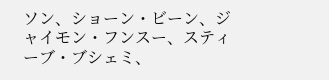ソン、ショーン・ビーン、ジャイモン・フンスー、スティーブ・ブシェミ、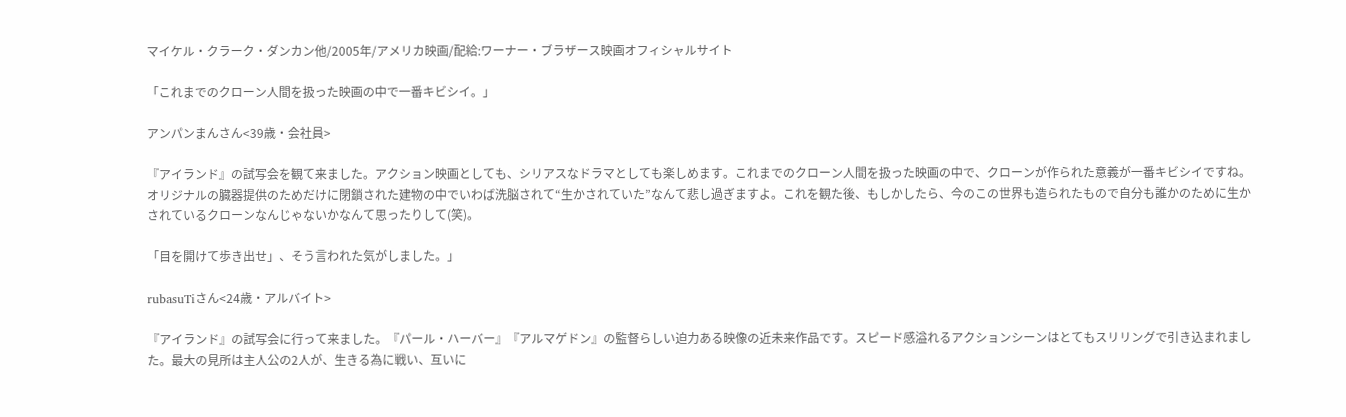マイケル・クラーク・ダンカン他/2005年/アメリカ映画/配給:ワーナー・ブラザース映画オフィシャルサイト

「これまでのクローン人間を扱った映画の中で一番キビシイ。」

アンパンまんさん<39歳・会社員>

『アイランド』の試写会を観て来ました。アクション映画としても、シリアスなドラマとしても楽しめます。これまでのクローン人間を扱った映画の中で、クローンが作られた意義が一番キビシイですね。オリジナルの臓器提供のためだけに閉鎖された建物の中でいわば洗脳されて“生かされていた”なんて悲し過ぎますよ。これを観た後、もしかしたら、今のこの世界も造られたもので自分も誰かのために生かされているクローンなんじゃないかなんて思ったりして(笑)。

「目を開けて歩き出せ」、そう言われた気がしました。」

rubasuTiさん<24歳・アルバイト>

『アイランド』の試写会に行って来ました。『パール・ハーバー』『アルマゲドン』の監督らしい迫力ある映像の近未来作品です。スピード感溢れるアクションシーンはとてもスリリングで引き込まれました。最大の見所は主人公の2人が、生きる為に戦い、互いに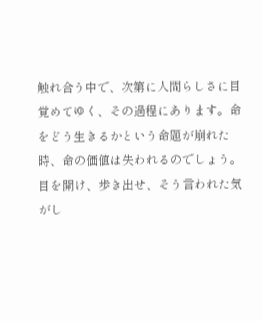触れ合う中で、次第に人間らしさに目覚めてゆく、その過程にあります。命をどう生きるかという命題が崩れた時、命の価値は失われるのでしょう。目を開け、歩き出せ、そう言われた気がし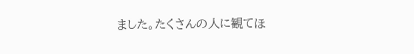ました。たくさんの人に観てほ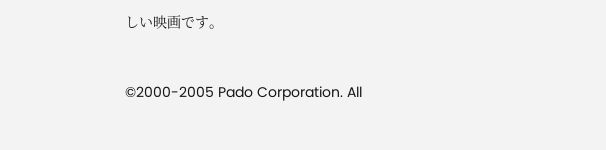しい映画です。


©2000-2005 Pado Corporation. All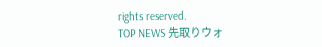rights reserved.
TOP NEWS 先取りウォ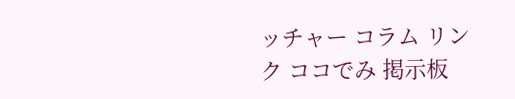ッチャー コラム リンク ココでみ 掲示板